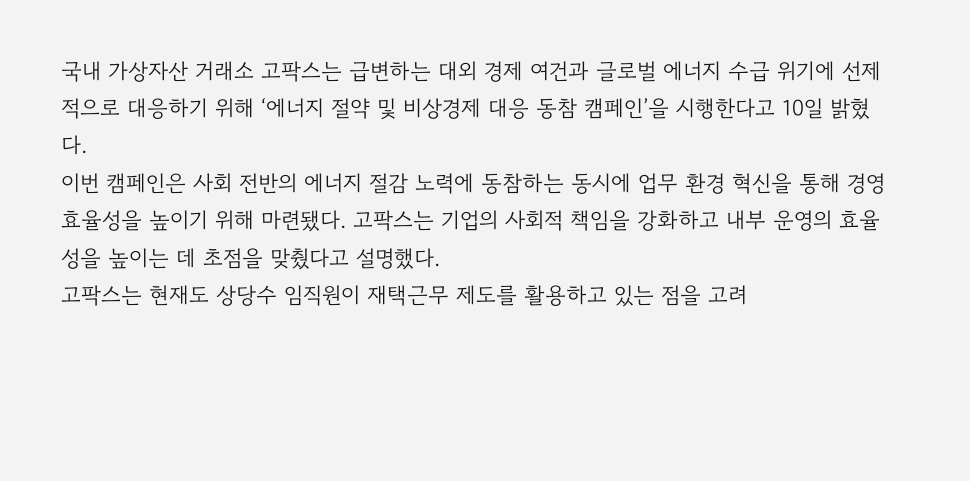국내 가상자산 거래소 고팍스는 급변하는 대외 경제 여건과 글로벌 에너지 수급 위기에 선제적으로 대응하기 위해 ‘에너지 절약 및 비상경제 대응 동참 캠페인’을 시행한다고 10일 밝혔다.
이번 캠페인은 사회 전반의 에너지 절감 노력에 동참하는 동시에 업무 환경 혁신을 통해 경영 효율성을 높이기 위해 마련됐다. 고팍스는 기업의 사회적 책임을 강화하고 내부 운영의 효율성을 높이는 데 초점을 맞췄다고 설명했다.
고팍스는 현재도 상당수 임직원이 재택근무 제도를 활용하고 있는 점을 고려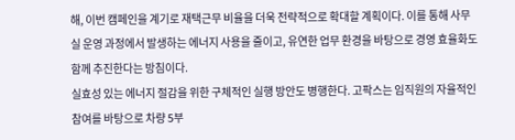해, 이번 캠페인을 계기로 재택근무 비율을 더욱 전략적으로 확대할 계획이다. 이를 통해 사무실 운영 과정에서 발생하는 에너지 사용을 줄이고, 유연한 업무 환경을 바탕으로 경영 효율화도 함께 추진한다는 방침이다.
실효성 있는 에너지 절감을 위한 구체적인 실행 방안도 병행한다. 고팍스는 임직원의 자율적인 참여를 바탕으로 차량 5부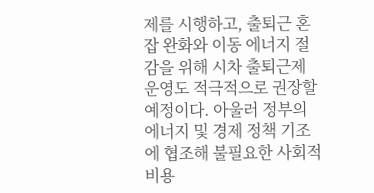제를 시행하고, 출퇴근 혼잡 완화와 이동 에너지 절감을 위해 시차 출퇴근제 운영도 적극적으로 권장할 예정이다. 아울러 정부의 에너지 및 경제 정책 기조에 협조해 불필요한 사회적 비용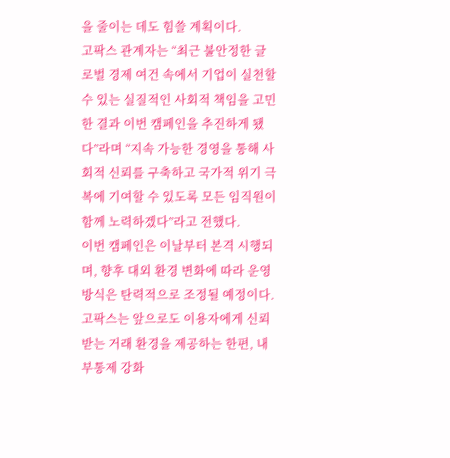을 줄이는 데도 힘쓸 계획이다.
고팍스 관계자는 “최근 불안정한 글로벌 경제 여건 속에서 기업이 실천할 수 있는 실질적인 사회적 책임을 고민한 결과 이번 캠페인을 추진하게 됐다”라며 “지속 가능한 경영을 통해 사회적 신뢰를 구축하고 국가적 위기 극복에 기여할 수 있도록 모든 임직원이 함께 노력하겠다”라고 전했다.
이번 캠페인은 이날부터 본격 시행되며, 향후 대외 환경 변화에 따라 운영 방식은 탄력적으로 조정될 예정이다. 고팍스는 앞으로도 이용자에게 신뢰받는 거래 환경을 제공하는 한편, 내부통제 강화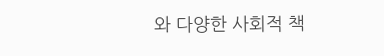와 다양한 사회적 책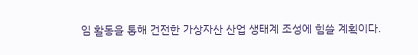임 활동을 통해 건전한 가상자산 산업 생태계 조성에 힘쓸 계획이다.